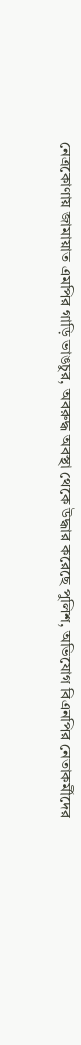নেত্রকোণায় জামায়াত এমপির গাড়ি ভাঙচুর, অবরুদ্ধ অবস্থা থেকে উদ্ধার করেছে পুলিশ, অভিযোগ বিএনপির নেতাকর্মীদের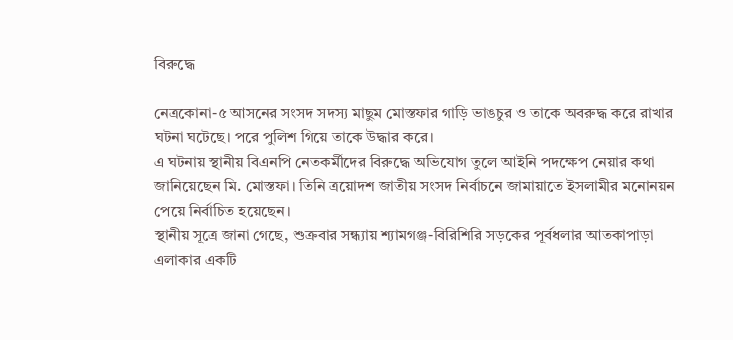বিরুদ্ধে

নেত্রকোনা-৫ আসনের সংসদ সদস্য মাছুম মোস্তফার গাড়ি ভাঙচুর ও তাকে অবরুদ্ধ করে রাখার ঘটনা ঘটেছে। পরে পুলিশ গিয়ে তাকে উদ্ধার করে।
এ ঘটনায় স্থানীয় বিএনপি নেতকর্মীদের বিরুদ্ধে অভিযোগ তুলে আইনি পদক্ষেপ নেয়ার কথা জানিয়েছেন মি. মোস্তফা। তিনি ত্রয়োদশ জাতীয় সংসদ নির্বাচনে জামায়াতে ইসলামীর মনোনয়ন পেয়ে নির্বাচিত হয়েছেন।
স্থানীয় সূত্রে জানা গেছে, শুক্রবার সন্ধ্যায় শ্যামগঞ্জ-বিরিশিরি সড়কের পূর্বধলার আতকাপাড়া এলাকার একটি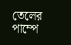তেলের পাম্পে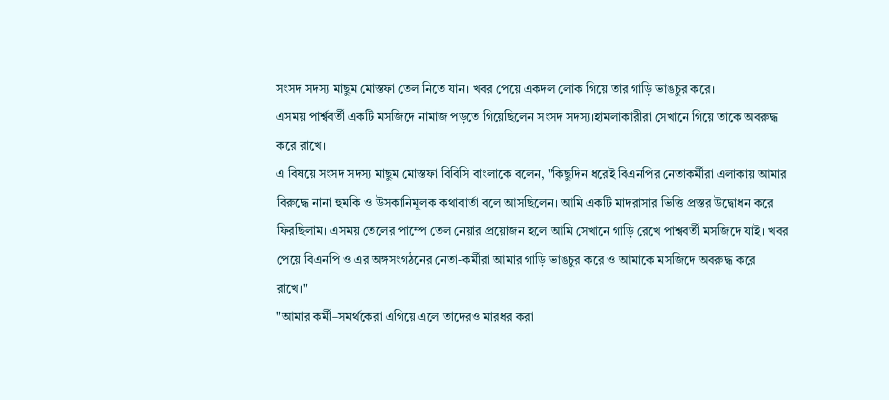সংসদ সদস্য মাছুম মোস্তফা তেল নিতে যান। খবর পেয়ে একদল লোক গিয়ে তার গাড়ি ভাঙচুর করে।
এসময় পার্শ্ববর্তী একটি মসজিদে নামাজ পড়তে গিয়েছিলেন সংসদ সদস্য।হামলাকারীরা সেখানে গিয়ে তাকে অবরুদ্ধ করে রাখে।
এ বিষয়ে সংসদ সদস্য মাছুম মোস্তফা বিবিসি বাংলাকে বলেন, "কিছুদিন ধরেই বিএনপির নেতাকর্মীরা এলাকায় আমার বিরুদ্ধে নানা হুমকি ও উসকানিমূলক কথাবার্তা বলে আসছিলেন। আমি একটি মাদরাসার ভিত্তি প্রস্তর উদ্বোধন করে ফিরছিলাম। এসময় তেলের পাম্পে তেল নেয়ার প্রয়োজন হলে আমি সেখানে গাড়ি রেখে পাশ্ববর্তী মসজিদে যাই। খবর পেয়ে বিএনপি ও এর অঙ্গসংগঠনের নেতা-কর্মীরা আমার গাড়ি ভাঙচুর করে ও আমাকে মসজিদে অবরুদ্ধ করে রাখে।"
"আমার কর্মী–সমর্থকেরা এগিয়ে এলে তাদেরও মারধর করা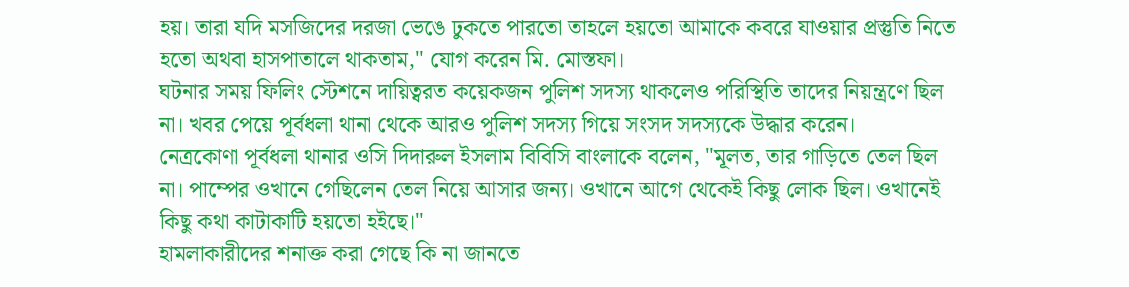হয়। তারা যদি মসজিদের দরজা ভেঙে ঢুকতে পারতো তাহলে হয়তো আমাকে কবরে যাওয়ার প্রস্তুতি নিতে হতো অথবা হাসপাতালে থাকতাম," যোগ করেন মি. মোস্তফা।
ঘটনার সময় ফিলিং স্টেশনে দায়িত্বরত কয়েকজন পুলিশ সদস্য থাকলেও পরিস্থিতি তাদের নিয়ন্ত্রণে ছিল না। খবর পেয়ে পূর্বধলা থানা থেকে আরও পুলিশ সদস্য গিয়ে সংসদ সদস্যকে উদ্ধার করেন।
নেত্রকোণা পূর্বধলা থানার ওসি দিদারুল ইসলাম বিবিসি বাংলাকে বলেন, "মূলত, তার গাড়িতে তেল ছিল না। পাম্পের ওখানে গেছিলেন তেল নিয়ে আসার জন্য। ওখানে আগে থেকেই কিছু লোক ছিল। ওখানেই কিছু কথা কাটাকাটি হয়তো হইছে।"
হামলাকারীদের শনাক্ত করা গেছে কি না জানতে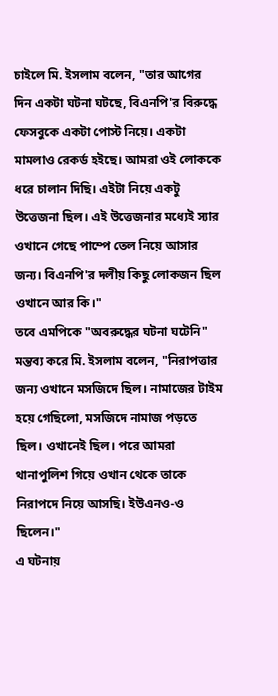চাইলে মি. ইসলাম বলেন, "তার আগের দিন একটা ঘটনা ঘটছে, বিএনপি'র বিরুদ্ধে ফেসবুকে একটা পোস্ট নিয়ে। একটা মামলাও রেকর্ড হইছে। আমরা ওই লোককে ধরে চালান দিছি। এইটা নিয়ে একটু উত্তেজনা ছিল। এই উত্তেজনার মধ্যেই স্যার ওখানে গেছে পাম্পে তেল নিয়ে আসার জন্য। বিএনপি'র দলীয় কিছু লোকজন ছিল ওখানে আর কি।"
তবে এমপিকে "অবরুদ্ধের ঘটনা ঘটেনি" মন্তব্য করে মি. ইসলাম বলেন, "নিরাপত্তার জন্য ওখানে মসজিদে ছিল। নামাজের টাইম হয়ে গেছিলো, মসজিদে নামাজ পড়তে ছিল। ওখানেই ছিল। পরে আমরা থানাপুলিশ গিয়ে ওখান থেকে তাকে নিরাপদে নিয়ে আসছি। ইউএনও-ও ছিলেন।"
এ ঘটনায়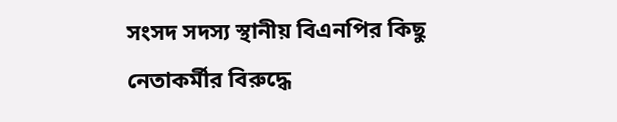সংসদ সদস্য স্থানীয় বিএনপির কিছু নেতাকর্মীর বিরুদ্ধে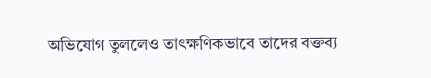অভিযোগ তুললেও তাৎক্ষণিকভাবে তাদের বক্তব্য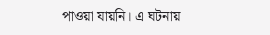পাওয়া যায়নি। এ ঘটনায়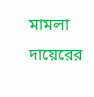মামলা দায়েরের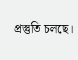প্রস্তুতি চলছে।